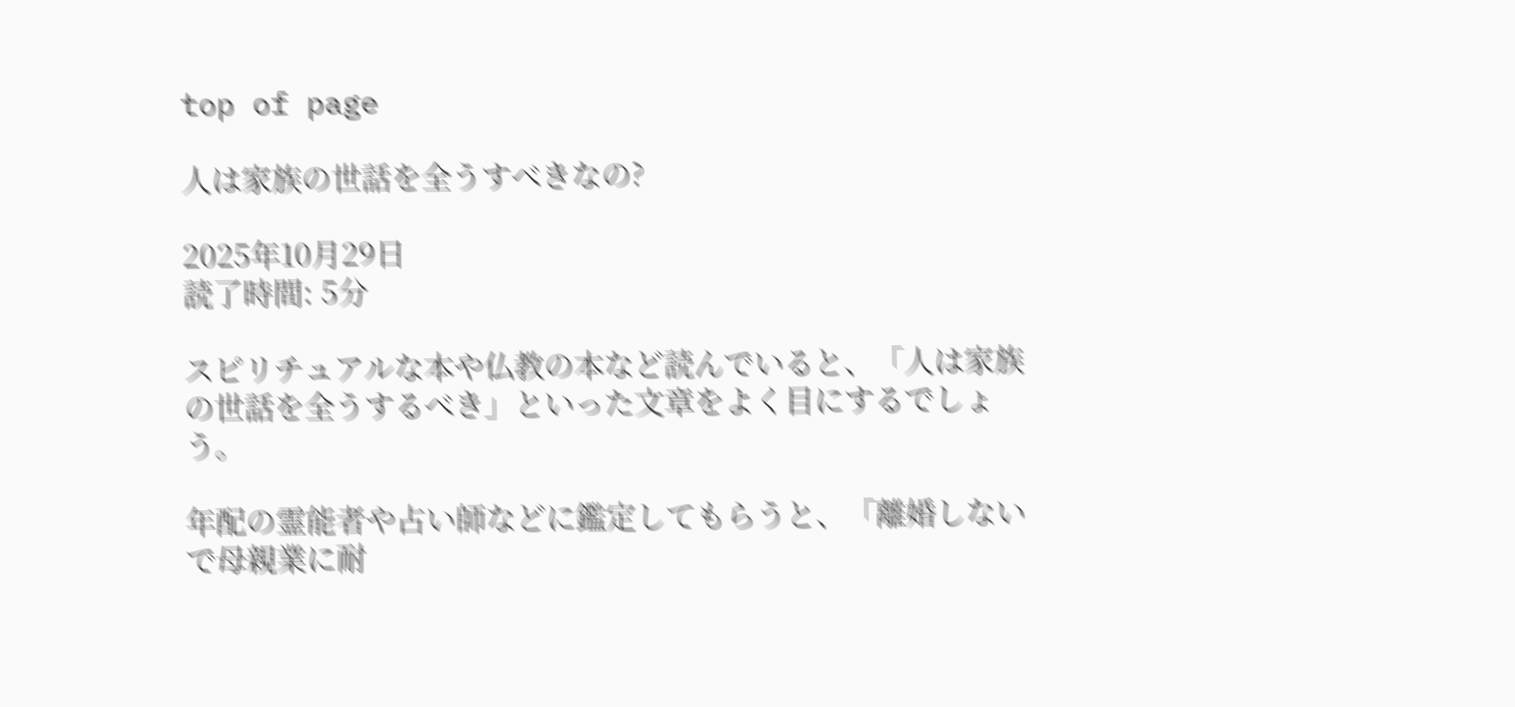top of page

人は家族の世話を全うすべきなの?

2025年10月29日
読了時間: 5分

スピリチュアルな本や仏教の本など読んでいると、「人は家族の世話を全うするべき」といった文章をよく目にするでしょう。

年配の霊能者や占い師などに鑑定してもらうと、「離婚しないで母親業に耐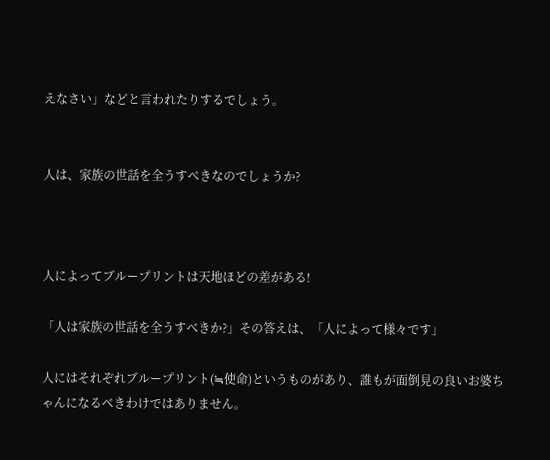えなさい」などと言われたりするでしょう。


人は、家族の世話を全うすべきなのでしょうか?



人によってブループリントは天地ほどの差がある!

「人は家族の世話を全うすべきか?」その答えは、「人によって様々です」

人にはそれぞれブループリント(≒使命)というものがあり、誰もが面倒見の良いお婆ちゃんになるべきわけではありません。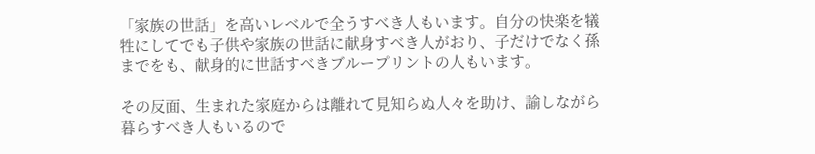「家族の世話」を高いレベルで全うすべき人もいます。自分の快楽を犠牲にしてでも子供や家族の世話に献身すべき人がおり、子だけでなく孫までをも、献身的に世話すべきブループリントの人もいます。

その反面、生まれた家庭からは離れて見知らぬ人々を助け、諭しながら暮らすべき人もいるので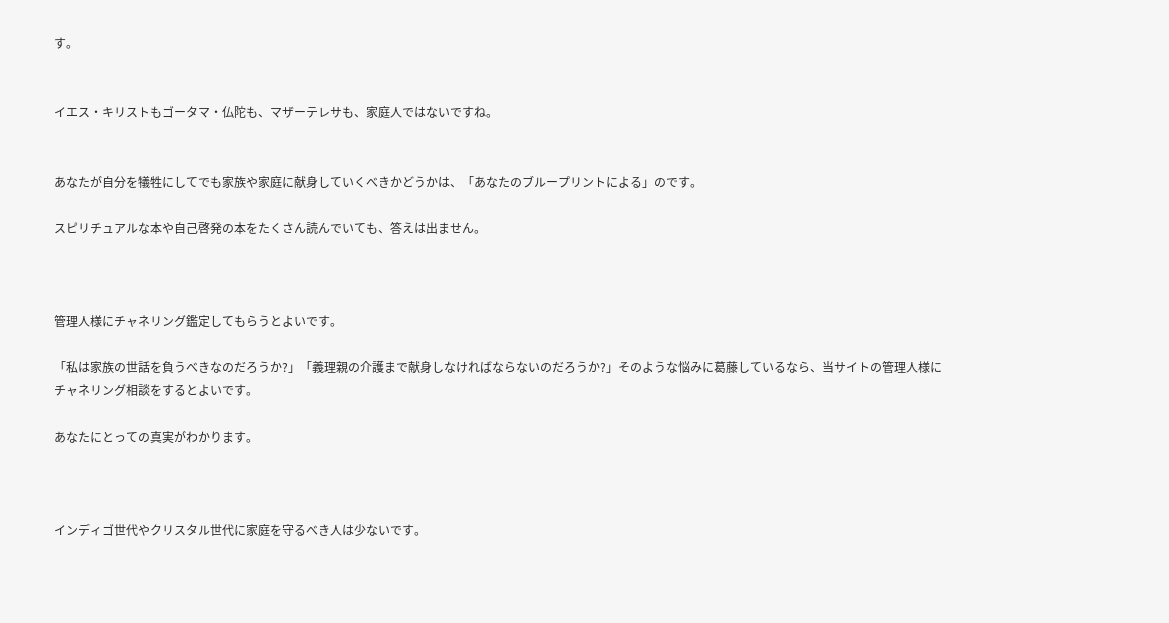す。


イエス・キリストもゴータマ・仏陀も、マザーテレサも、家庭人ではないですね。


あなたが自分を犠牲にしてでも家族や家庭に献身していくべきかどうかは、「あなたのブループリントによる」のです。

スピリチュアルな本や自己啓発の本をたくさん読んでいても、答えは出ません。



管理人様にチャネリング鑑定してもらうとよいです。

「私は家族の世話を負うべきなのだろうか?」「義理親の介護まで献身しなければならないのだろうか?」そのような悩みに葛藤しているなら、当サイトの管理人様にチャネリング相談をするとよいです。

あなたにとっての真実がわかります。



インディゴ世代やクリスタル世代に家庭を守るべき人は少ないです。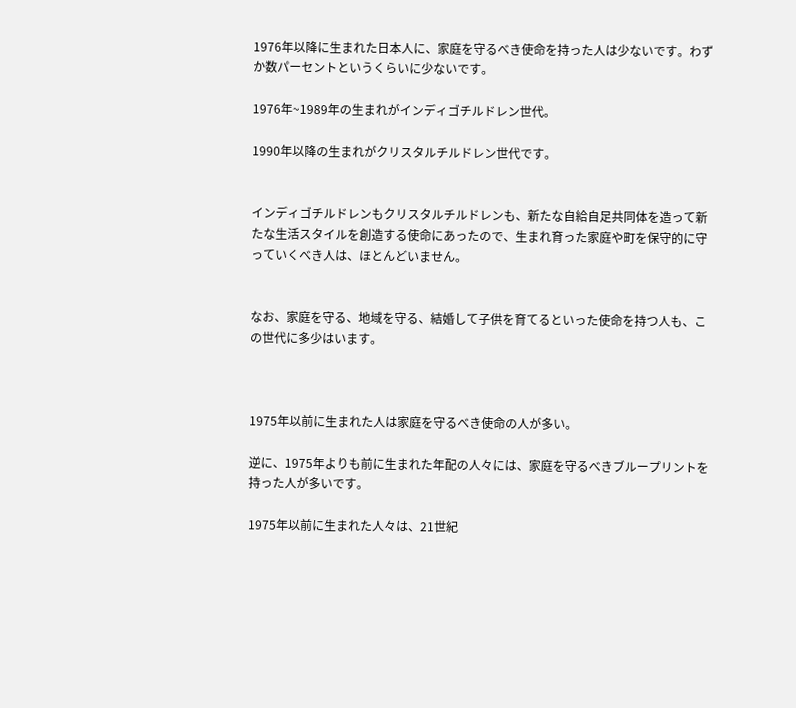1976年以降に生まれた日本人に、家庭を守るべき使命を持った人は少ないです。わずか数パーセントというくらいに少ないです。

1976年~1989年の生まれがインディゴチルドレン世代。

1990年以降の生まれがクリスタルチルドレン世代です。


インディゴチルドレンもクリスタルチルドレンも、新たな自給自足共同体を造って新たな生活スタイルを創造する使命にあったので、生まれ育った家庭や町を保守的に守っていくべき人は、ほとんどいません。


なお、家庭を守る、地域を守る、結婚して子供を育てるといった使命を持つ人も、この世代に多少はいます。



1975年以前に生まれた人は家庭を守るべき使命の人が多い。

逆に、1975年よりも前に生まれた年配の人々には、家庭を守るべきブループリントを持った人が多いです。

1975年以前に生まれた人々は、21世紀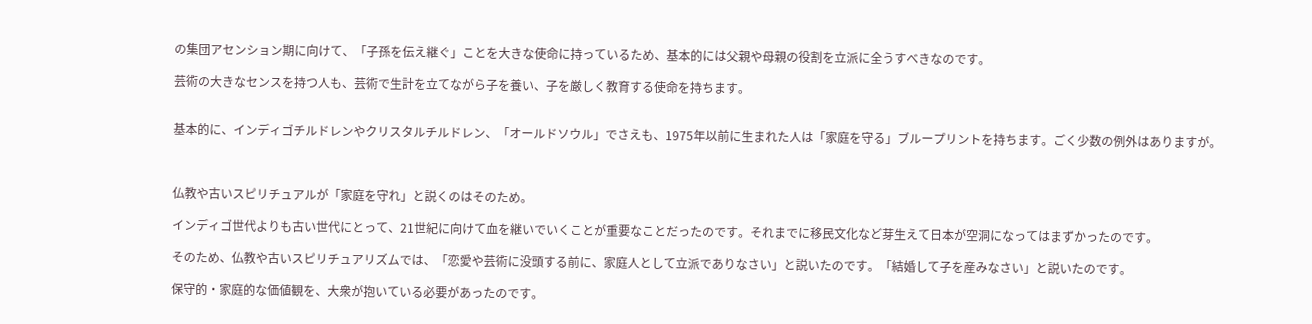の集団アセンション期に向けて、「子孫を伝え継ぐ」ことを大きな使命に持っているため、基本的には父親や母親の役割を立派に全うすべきなのです。

芸術の大きなセンスを持つ人も、芸術で生計を立てながら子を養い、子を厳しく教育する使命を持ちます。


基本的に、インディゴチルドレンやクリスタルチルドレン、「オールドソウル」でさえも、1975年以前に生まれた人は「家庭を守る」ブループリントを持ちます。ごく少数の例外はありますが。



仏教や古いスピリチュアルが「家庭を守れ」と説くのはそのため。

インディゴ世代よりも古い世代にとって、21世紀に向けて血を継いでいくことが重要なことだったのです。それまでに移民文化など芽生えて日本が空洞になってはまずかったのです。

そのため、仏教や古いスピリチュアリズムでは、「恋愛や芸術に没頭する前に、家庭人として立派でありなさい」と説いたのです。「結婚して子を産みなさい」と説いたのです。

保守的・家庭的な価値観を、大衆が抱いている必要があったのです。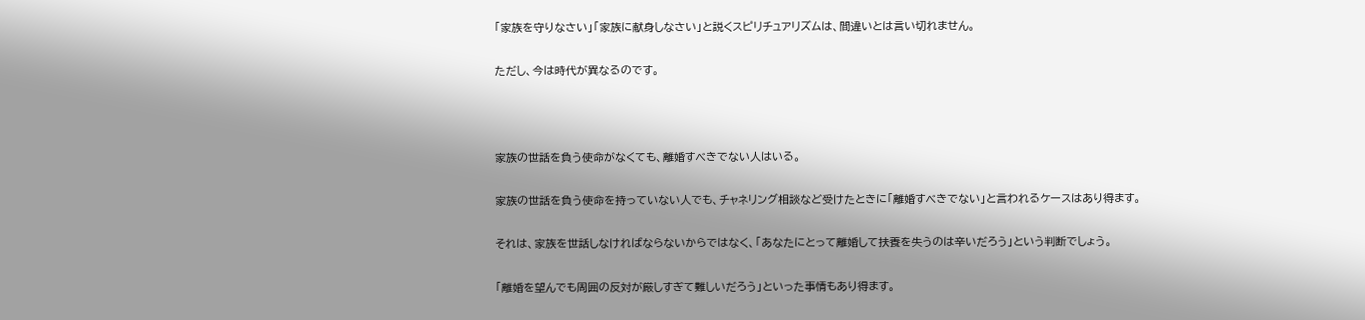「家族を守りなさい」「家族に献身しなさい」と説くスピリチュアリズムは、間違いとは言い切れません。

ただし、今は時代が異なるのです。



家族の世話を負う使命がなくても、離婚すべきでない人はいる。

家族の世話を負う使命を持っていない人でも、チャネリング相談など受けたときに「離婚すべきでない」と言われるケースはあり得ます。

それは、家族を世話しなければならないからではなく、「あなたにとって離婚して扶養を失うのは辛いだろう」という判断でしょう。

「離婚を望んでも周囲の反対が厳しすぎて難しいだろう」といった事情もあり得ます。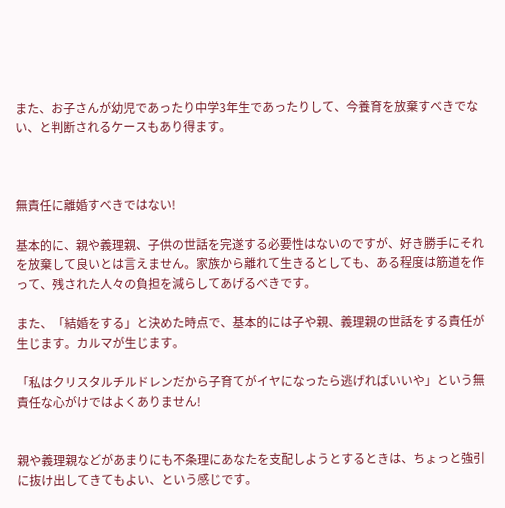また、お子さんが幼児であったり中学3年生であったりして、今養育を放棄すべきでない、と判断されるケースもあり得ます。



無責任に離婚すべきではない!

基本的に、親や義理親、子供の世話を完遂する必要性はないのですが、好き勝手にそれを放棄して良いとは言えません。家族から離れて生きるとしても、ある程度は筋道を作って、残された人々の負担を減らしてあげるべきです。

また、「結婚をする」と決めた時点で、基本的には子や親、義理親の世話をする責任が生じます。カルマが生じます。

「私はクリスタルチルドレンだから子育てがイヤになったら逃げればいいや」という無責任な心がけではよくありません!


親や義理親などがあまりにも不条理にあなたを支配しようとするときは、ちょっと強引に抜け出してきてもよい、という感じです。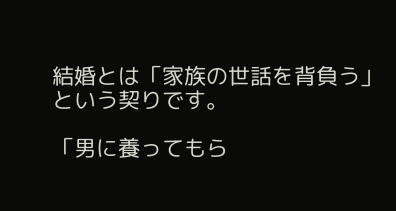結婚とは「家族の世話を背負う」という契りです。

「男に養ってもら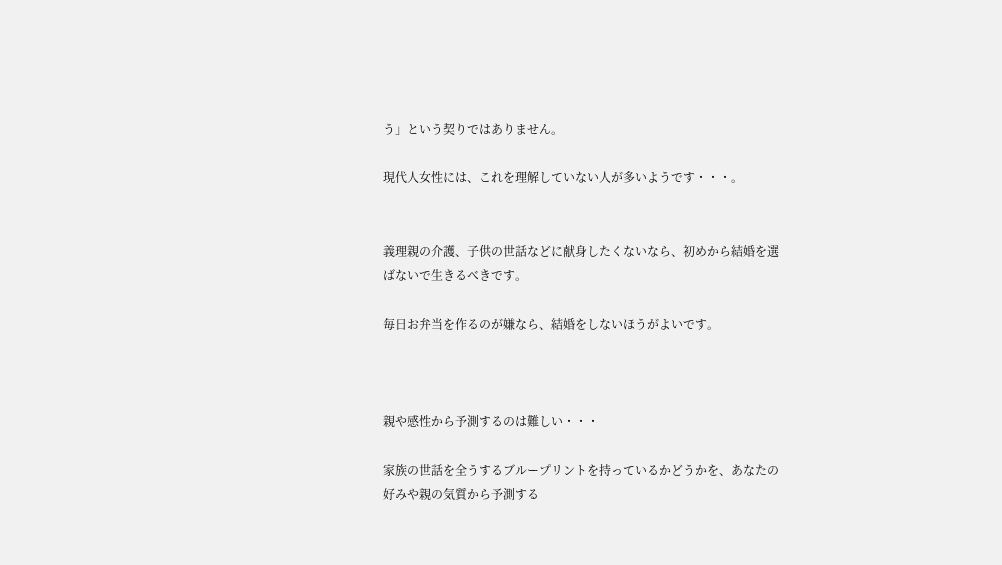う」という契りではありません。

現代人女性には、これを理解していない人が多いようです・・・。


義理親の介護、子供の世話などに献身したくないなら、初めから結婚を選ばないで生きるべきです。

毎日お弁当を作るのが嫌なら、結婚をしないほうがよいです。



親や感性から予測するのは難しい・・・

家族の世話を全うするブループリントを持っているかどうかを、あなたの好みや親の気質から予測する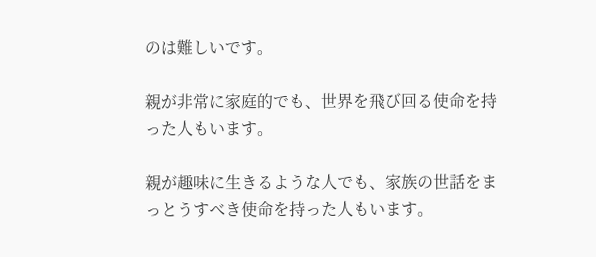のは難しいです。

親が非常に家庭的でも、世界を飛び回る使命を持った人もいます。

親が趣味に生きるような人でも、家族の世話をまっとうすべき使命を持った人もいます。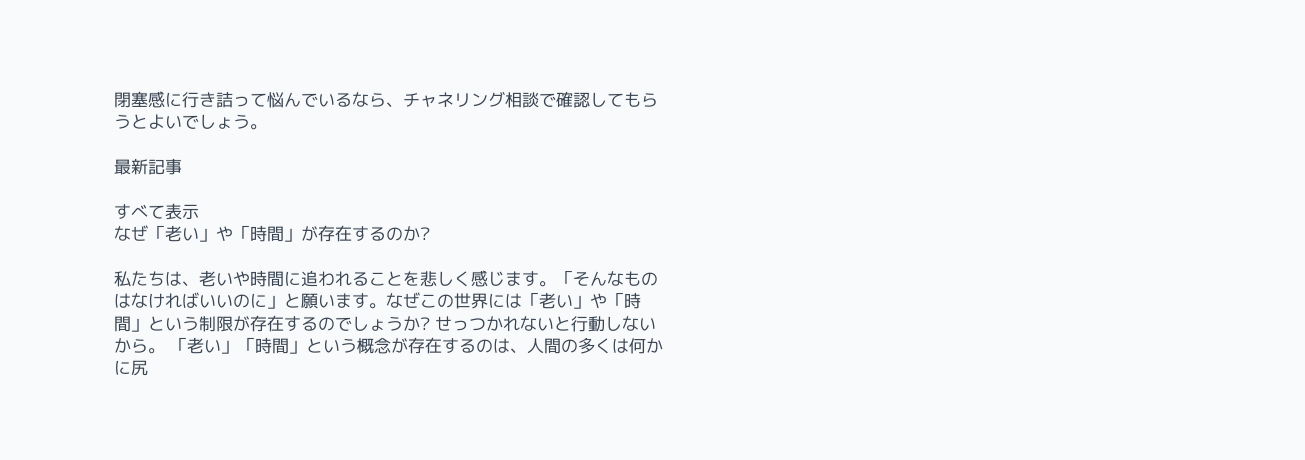閉塞感に行き詰って悩んでいるなら、チャネリング相談で確認してもらうとよいでしょう。

最新記事

すべて表示
なぜ「老い」や「時間」が存在するのか?

私たちは、老いや時間に追われることを悲しく感じます。「そんなものはなければいいのに」と願います。なぜこの世界には「老い」や「時間」という制限が存在するのでしょうか? せっつかれないと行動しないから。 「老い」「時間」という概念が存在するのは、人間の多くは何かに尻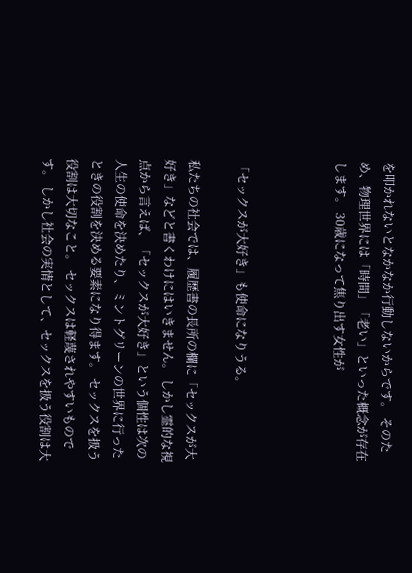を叩かれないとなかなか行動しないからです。 そのため、物理世界には「時間」「老い」といった概念が存在します。 30歳になって焦り出す女性が



「セックスが大好き」も使命になりうる。

私たちの社会では、履歴書の長所の欄に「セックスが大好き」などと書くわけにはいきません。 しかし霊的な視点から言えば、「セックスが大好き」という個性は次の人生の使命を決めたり、ミントグリーンの世界に行ったときの役割を決める要素になり得ます。 セックスを扱う役割は大切なこと。 セックスは軽蔑されやすいものです。 しかし社会の実情として、セックスを扱う役割は大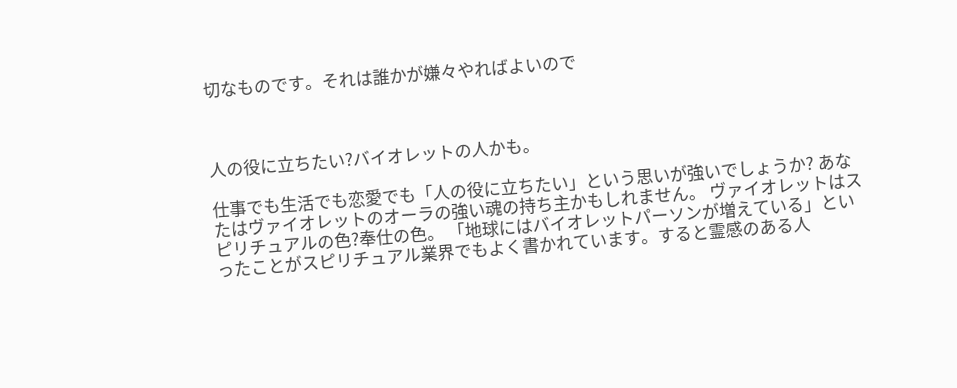切なものです。それは誰かが嫌々やればよいので



人の役に立ちたい?バイオレットの人かも。

仕事でも生活でも恋愛でも「人の役に立ちたい」という思いが強いでしょうか? あなたはヴァイオレットのオーラの強い魂の持ち主かもしれません。 ヴァイオレットはスピリチュアルの色?奉仕の色。 「地球にはバイオレットパーソンが増えている」といったことがスピリチュアル業界でもよく書かれています。すると霊感のある人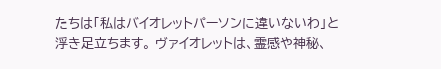たちは「私はバイオレットパーソンに違いないわ」と浮き足立ちます。 ヴァイオレットは、霊感や神秘、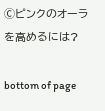Ⓒピンクのオーラを高めるには?

bottom of page